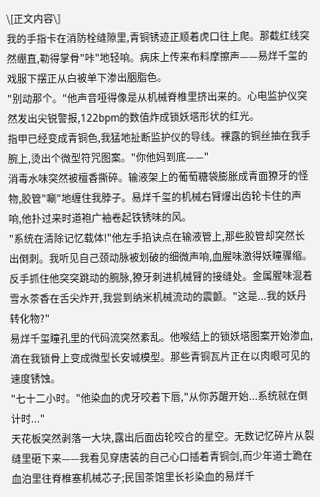\[正文内容\]
我的手指卡在消防栓缝隙里,青铜锈迹正顺着虎口往上爬。那截红线突然绷直,勒得掌骨"咔"地轻响。病床上传来布料摩擦声——易烊千玺的戏服下摆正从白被单下渗出胭脂色。
"别动那个。"他声音哑得像是从机械脊椎里挤出来的。心电监护仪突然发出尖锐警报,122bpm的数值炸成锁妖塔形状的红光。
指甲已经变成青铜色,我猛地扯断监护仪的导线。裸露的铜丝抽在我手腕上,烫出个微型符咒图案。"你他妈到底——"
消毒水味突然被檀香撕碎。输液架上的葡萄糖袋膨胀成青面獠牙的怪物,胶管"唰"地缠住我脖子。易烊千玺的机械右臂爆出齿轮卡住的声响,他扑过来时道袍广袖卷起铁锈味的风。
"系统在清除记忆载体!"他左手掐诀点在输液管上,那些胶管却突然长出倒刺。我听见自己颈动脉被划破的细微声响,血腥味激得妖瞳骤缩。
反手抓住他突突跳动的腕脉,獠牙刺进机械臂的接缝处。金属腥味混着雪水茶香在舌尖炸开,我尝到纳米机械流动的震颤。"这是...我的妖丹转化物?"
易烊千玺瞳孔里的代码流突然紊乱。他喉结上的锁妖塔图案开始渗血,滴在我锁骨上变成微型长安城模型。那些青铜瓦片正在以肉眼可见的速度锈蚀。
"七十二小时。"他染血的虎牙咬着下唇,"从你苏醒开始...系统就在倒计时..."
天花板突然剥落一大块,露出后面齿轮咬合的星空。无数记忆碎片从裂缝里砸下来——我看见穿唐装的自己心口插着青铜剑,而少年道士跪在血泊里往脊椎塞机械芯子;民国茶馆里长衫染血的易烊千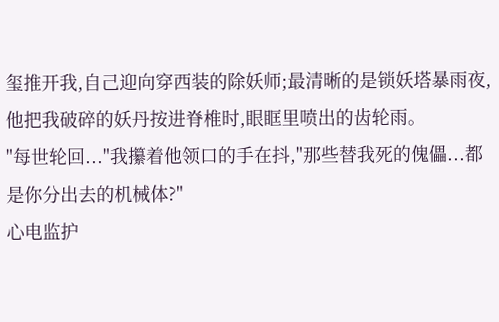玺推开我,自己迎向穿西装的除妖师;最清晰的是锁妖塔暴雨夜,他把我破碎的妖丹按进脊椎时,眼眶里喷出的齿轮雨。
"每世轮回..."我攥着他领口的手在抖,"那些替我死的傀儡...都是你分出去的机械体?"
心电监护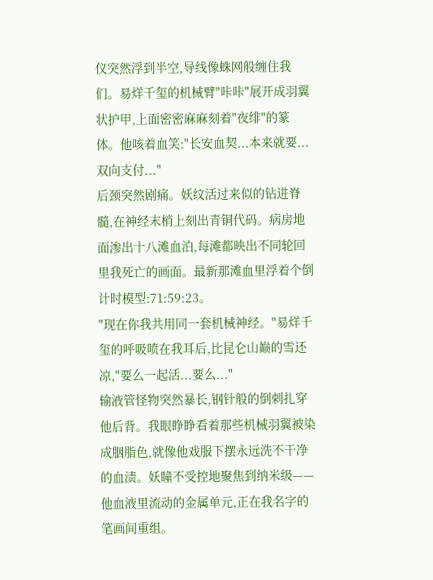仪突然浮到半空,导线像蛛网般缠住我们。易烊千玺的机械臂"咔咔"展开成羽翼状护甲,上面密密麻麻刻着"夜绯"的篆体。他咳着血笑:"长安血契...本来就要...双向支付..."
后颈突然剧痛。妖纹活过来似的钻进脊髓,在神经末梢上刻出青铜代码。病房地面渗出十八滩血泊,每滩都映出不同轮回里我死亡的画面。最新那滩血里浮着个倒计时模型:71:59:23。
"现在你我共用同一套机械神经。"易烊千玺的呼吸喷在我耳后,比昆仑山巅的雪还凉,"要么一起活...要么..."
输液管怪物突然暴长,钢针般的倒刺扎穿他后背。我眼睁睁看着那些机械羽翼被染成胭脂色,就像他戏服下摆永远洗不干净的血渍。妖瞳不受控地聚焦到纳米级——他血液里流动的金属单元,正在我名字的笔画间重组。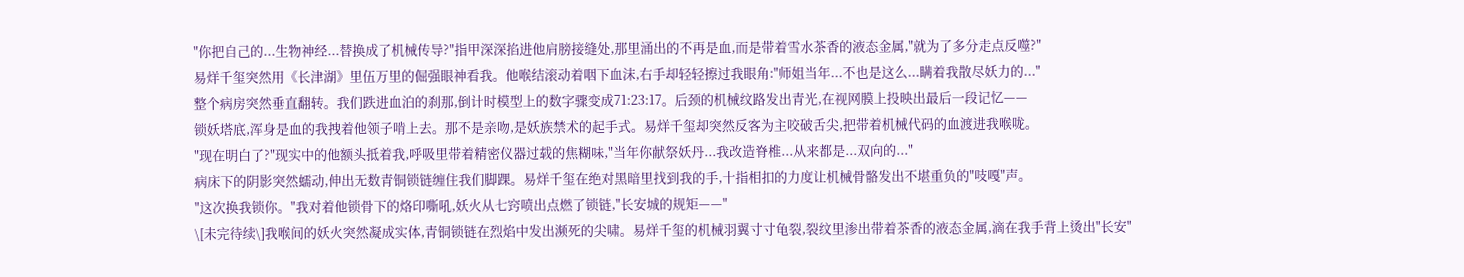"你把自己的...生物神经...替换成了机械传导?"指甲深深掐进他肩膀接缝处,那里涌出的不再是血,而是带着雪水茶香的液态金属,"就为了多分走点反噬?"
易烊千玺突然用《长津湖》里伍万里的倔强眼神看我。他喉结滚动着咽下血沫,右手却轻轻擦过我眼角:"师姐当年...不也是这么...瞒着我散尽妖力的..."
整个病房突然垂直翻转。我们跌进血泊的刹那,倒计时模型上的数字骤变成71:23:17。后颈的机械纹路发出青光,在视网膜上投映出最后一段记忆——
锁妖塔底,浑身是血的我拽着他领子啃上去。那不是亲吻,是妖族禁术的起手式。易烊千玺却突然反客为主咬破舌尖,把带着机械代码的血渡进我喉咙。
"现在明白了?"现实中的他额头抵着我,呼吸里带着精密仪器过载的焦糊味,"当年你献祭妖丹...我改造脊椎...从来都是...双向的..."
病床下的阴影突然蠕动,伸出无数青铜锁链缠住我们脚踝。易烊千玺在绝对黑暗里找到我的手,十指相扣的力度让机械骨骼发出不堪重负的"吱嘎"声。
"这次换我锁你。"我对着他锁骨下的烙印嘶吼,妖火从七窍喷出点燃了锁链,"长安城的规矩——"
\[未完待续\]我喉间的妖火突然凝成实体,青铜锁链在烈焰中发出濒死的尖啸。易烊千玺的机械羽翼寸寸龟裂,裂纹里渗出带着茶香的液态金属,滴在我手背上烫出"长安"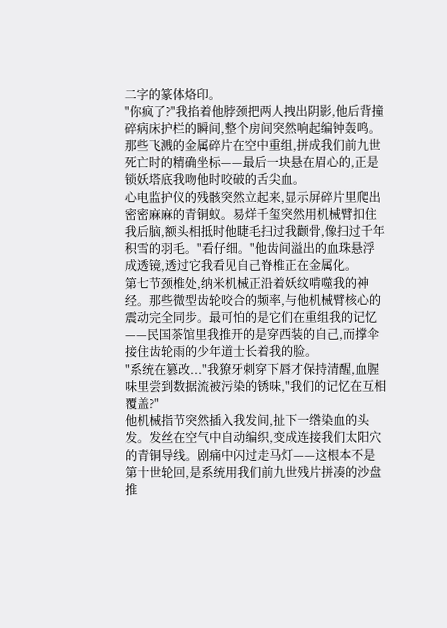二字的篆体烙印。
"你疯了?"我掐着他脖颈把两人拽出阴影,他后背撞碎病床护栏的瞬间,整个房间突然响起编钟轰鸣。那些飞溅的金属碎片在空中重组,拼成我们前九世死亡时的精确坐标——最后一块悬在眉心的,正是锁妖塔底我吻他时咬破的舌尖血。
心电监护仪的残骸突然立起来,显示屏碎片里爬出密密麻麻的青铜蚁。易烊千玺突然用机械臂扣住我后脑,额头相抵时他睫毛扫过我颧骨,像扫过千年积雪的羽毛。"看仔细。"他齿间溢出的血珠悬浮成透镜,透过它我看见自己脊椎正在金属化。
第七节颈椎处,纳米机械正沿着妖纹啃噬我的神经。那些微型齿轮咬合的频率,与他机械臂核心的震动完全同步。最可怕的是它们在重组我的记忆——民国茶馆里我推开的是穿西装的自己,而撑伞接住齿轮雨的少年道士长着我的脸。
"系统在篡改..."我獠牙刺穿下唇才保持清醒,血腥味里尝到数据流被污染的锈味,"我们的记忆在互相覆盖?"
他机械指节突然插入我发间,扯下一绺染血的头发。发丝在空气中自动编织,变成连接我们太阳穴的青铜导线。剧痛中闪过走马灯——这根本不是第十世轮回,是系统用我们前九世残片拼凑的沙盘推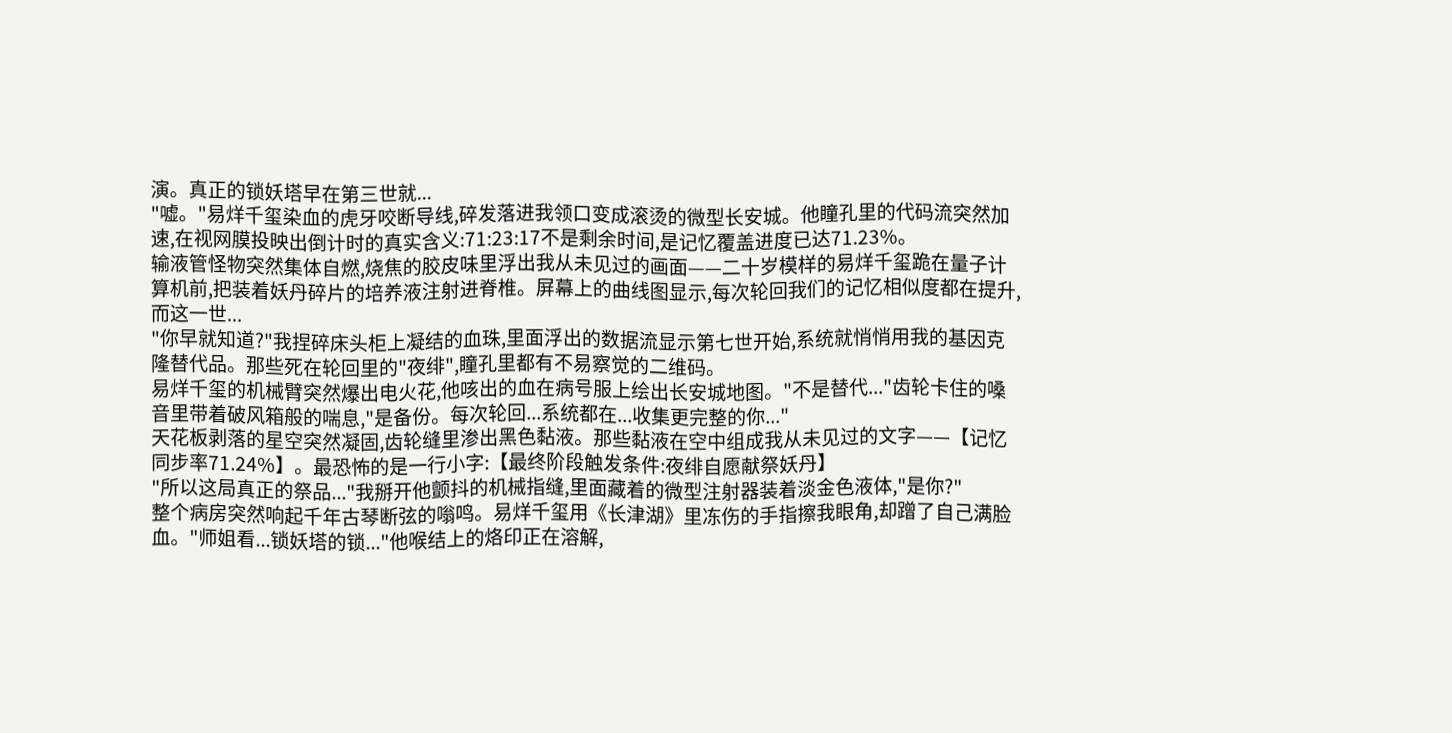演。真正的锁妖塔早在第三世就...
"嘘。"易烊千玺染血的虎牙咬断导线,碎发落进我领口变成滚烫的微型长安城。他瞳孔里的代码流突然加速,在视网膜投映出倒计时的真实含义:71:23:17不是剩余时间,是记忆覆盖进度已达71.23%。
输液管怪物突然集体自燃,烧焦的胶皮味里浮出我从未见过的画面——二十岁模样的易烊千玺跪在量子计算机前,把装着妖丹碎片的培养液注射进脊椎。屏幕上的曲线图显示,每次轮回我们的记忆相似度都在提升,而这一世...
"你早就知道?"我捏碎床头柜上凝结的血珠,里面浮出的数据流显示第七世开始,系统就悄悄用我的基因克隆替代品。那些死在轮回里的"夜绯",瞳孔里都有不易察觉的二维码。
易烊千玺的机械臂突然爆出电火花,他咳出的血在病号服上绘出长安城地图。"不是替代..."齿轮卡住的嗓音里带着破风箱般的喘息,"是备份。每次轮回...系统都在...收集更完整的你..."
天花板剥落的星空突然凝固,齿轮缝里渗出黑色黏液。那些黏液在空中组成我从未见过的文字——【记忆同步率71.24%】。最恐怖的是一行小字:【最终阶段触发条件:夜绯自愿献祭妖丹】
"所以这局真正的祭品..."我掰开他颤抖的机械指缝,里面藏着的微型注射器装着淡金色液体,"是你?"
整个病房突然响起千年古琴断弦的嗡鸣。易烊千玺用《长津湖》里冻伤的手指擦我眼角,却蹭了自己满脸血。"师姐看...锁妖塔的锁..."他喉结上的烙印正在溶解,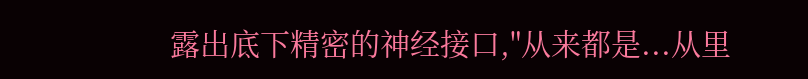露出底下精密的神经接口,"从来都是...从里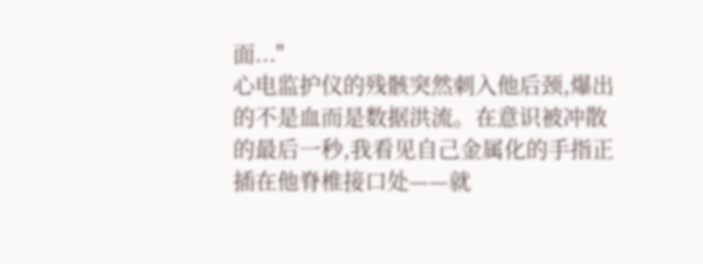面..."
心电监护仪的残骸突然刺入他后颈,爆出的不是血而是数据洪流。在意识被冲散的最后一秒,我看见自己金属化的手指正插在他脊椎接口处——就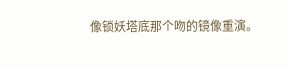像锁妖塔底那个吻的镜像重演。